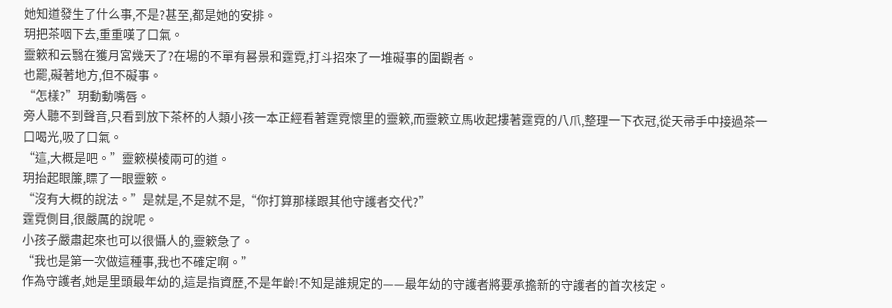她知道發生了什么事,不是?甚至,都是她的安排。
玥把茶咽下去,重重嘆了口氣。
靈簌和云翳在獲月宮幾天了?在場的不單有晷景和霆霓,打斗招來了一堆礙事的圍觀者。
也罷,礙著地方,但不礙事。
“怎樣?”玥動動嘴唇。
旁人聽不到聲音,只看到放下茶杯的人類小孩一本正經看著霆霓懷里的靈簌,而靈簌立馬收起摟著霆霓的八爪,整理一下衣冠,從天帚手中接過茶一口喝光,吸了口氣。
“這,大概是吧。”靈簌模棱兩可的道。
玥抬起眼簾,瞟了一眼靈簌。
“沒有大概的說法。”是就是,不是就不是,“你打算那樣跟其他守護者交代?”
霆霓側目,很嚴厲的說呢。
小孩子嚴肅起來也可以很懾人的,靈簌急了。
“我也是第一次做這種事,我也不確定啊。”
作為守護者,她是里頭最年幼的,這是指資歷,不是年齡!不知是誰規定的——最年幼的守護者將要承擔新的守護者的首次核定。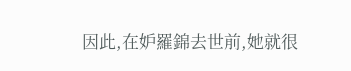因此,在妒羅錦去世前,她就很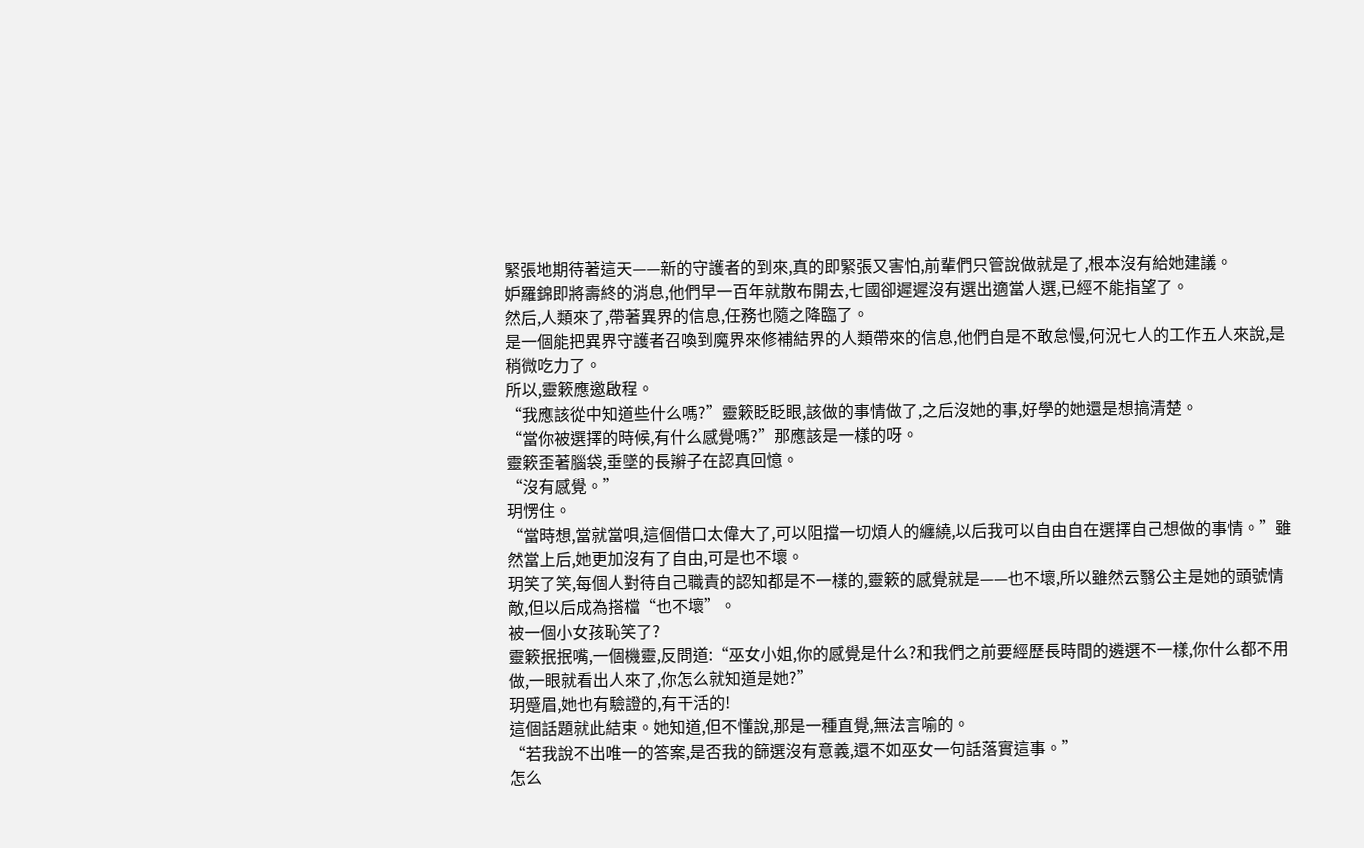緊張地期待著這天——新的守護者的到來,真的即緊張又害怕,前輩們只管說做就是了,根本沒有給她建議。
妒羅錦即將壽終的消息,他們早一百年就散布開去,七國卻遲遲沒有選出適當人選,已經不能指望了。
然后,人類來了,帶著異界的信息,任務也隨之降臨了。
是一個能把異界守護者召喚到魔界來修補結界的人類帶來的信息,他們自是不敢怠慢,何況七人的工作五人來說,是稍微吃力了。
所以,靈簌應邀啟程。
“我應該從中知道些什么嗎?”靈簌眨眨眼,該做的事情做了,之后沒她的事,好學的她還是想搞清楚。
“當你被選擇的時候,有什么感覺嗎?”那應該是一樣的呀。
靈簌歪著腦袋,垂墜的長辮子在認真回憶。
“沒有感覺。”
玥愣住。
“當時想,當就當唄,這個借口太偉大了,可以阻擋一切煩人的纏繞,以后我可以自由自在選擇自己想做的事情。”雖然當上后,她更加沒有了自由,可是也不壞。
玥笑了笑,每個人對待自己職責的認知都是不一樣的,靈簌的感覺就是——也不壞,所以雖然云翳公主是她的頭號情敵,但以后成為搭檔“也不壞”。
被一個小女孩恥笑了?
靈簌抿抿嘴,一個機靈,反問道:“巫女小姐,你的感覺是什么?和我們之前要經歷長時間的遴選不一樣,你什么都不用做,一眼就看出人來了,你怎么就知道是她?”
玥蹙眉,她也有驗證的,有干活的!
這個話題就此結束。她知道,但不懂說,那是一種直覺,無法言喻的。
“若我說不出唯一的答案,是否我的篩選沒有意義,還不如巫女一句話落實這事。”
怎么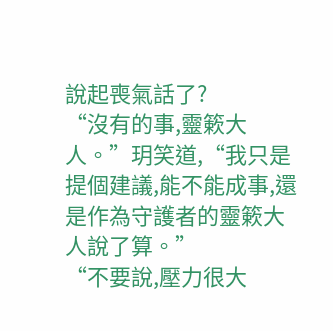說起喪氣話了?
“沒有的事,靈簌大人。”玥笑道,“我只是提個建議,能不能成事,還是作為守護者的靈簌大人說了算。”
“不要說,壓力很大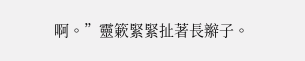啊。”靈簌緊緊扯著長辮子。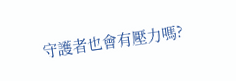守護者也會有壓力嗎?